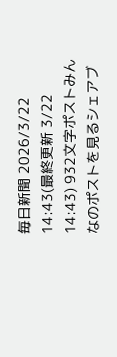毎日新聞 2026/3/22 14:43(最終更新 3/22 14:43) 932文字ポストみんなのポストを見るシェアブ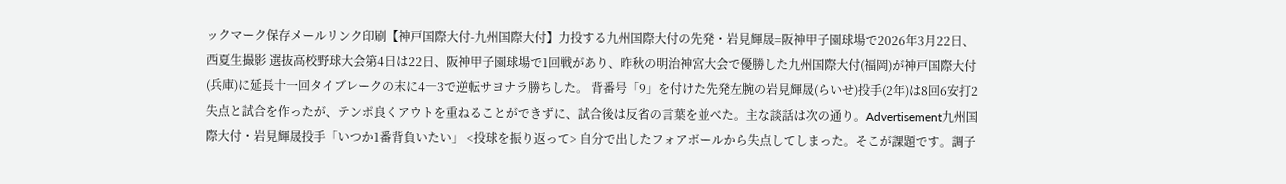ックマーク保存メールリンク印刷【神戸国際大付-九州国際大付】力投する九州国際大付の先発・岩見輝晟=阪神甲子園球場で2026年3月22日、西夏生撮影 選抜高校野球大会第4日は22日、阪神甲子園球場で1回戦があり、昨秋の明治神宮大会で優勝した九州国際大付(福岡)が神戸国際大付(兵庫)に延長十一回タイブレークの末に4―3で逆転サヨナラ勝ちした。 背番号「9」を付けた先発左腕の岩見輝晟(らいせ)投手(2年)は8回6安打2失点と試合を作ったが、テンポ良くアウトを重ねることができずに、試合後は反省の言葉を並べた。主な談話は次の通り。Advertisement九州国際大付・岩見輝晟投手「いつか1番背負いたい」 <投球を振り返って> 自分で出したフォアボールから失点してしまった。そこが課題です。調子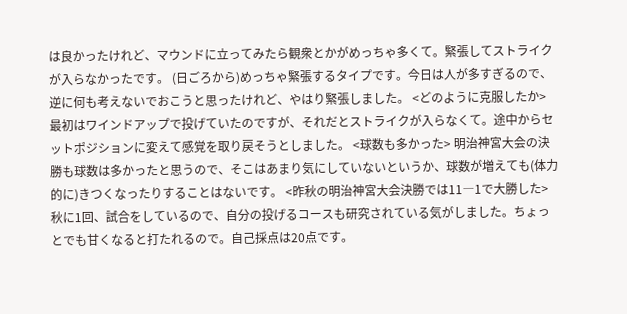は良かったけれど、マウンドに立ってみたら観衆とかがめっちゃ多くて。緊張してストライクが入らなかったです。 (日ごろから)めっちゃ緊張するタイプです。今日は人が多すぎるので、逆に何も考えないでおこうと思ったけれど、やはり緊張しました。 <どのように克服したか> 最初はワインドアップで投げていたのですが、それだとストライクが入らなくて。途中からセットポジションに変えて感覚を取り戻そうとしました。 <球数も多かった> 明治神宮大会の決勝も球数は多かったと思うので、そこはあまり気にしていないというか、球数が増えても(体力的に)きつくなったりすることはないです。 <昨秋の明治神宮大会決勝では11―1で大勝した> 秋に1回、試合をしているので、自分の投げるコースも研究されている気がしました。ちょっとでも甘くなると打たれるので。自己採点は20点です。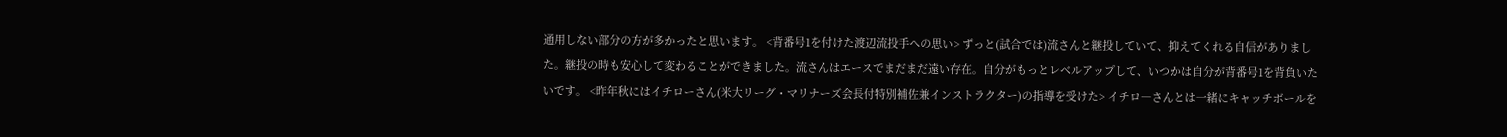通用しない部分の方が多かったと思います。 <背番号1を付けた渡辺流投手への思い> ずっと(試合では)流さんと継投していて、抑えてくれる自信がありました。継投の時も安心して変わることができました。流さんはエースでまだまだ遠い存在。自分がもっとレベルアップして、いつかは自分が背番号1を背負いたいです。 <昨年秋にはイチローさん(米大リーグ・マリナーズ会長付特別補佐兼インストラクター)の指導を受けた> イチロ―さんとは一緒にキャッチボールを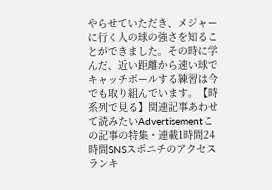やらせていただき、メジャーに行く人の球の強さを知ることができました。その時に学んだ、近い距離から速い球でキャッチボールする練習は今でも取り組んでいます。【時系列で見る】関連記事あわせて読みたいAdvertisementこの記事の特集・連載1時間24時間SNSスポニチのアクセスランキ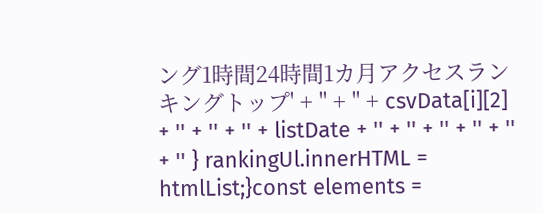ング1時間24時間1カ月アクセスランキングトップ' + '' + '' + csvData[i][2] + '' + '' + '' + listDate + '' + '' + '' + '' + '' + '' } rankingUl.innerHTML = htmlList;}const elements =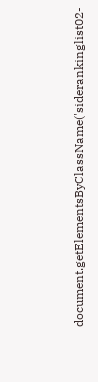document.getElementsByClassName('siderankinglist02-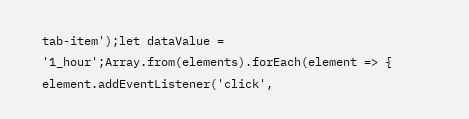tab-item');let dataValue = '1_hour';Array.from(elements).forEach(element => { element.addEventListener('click',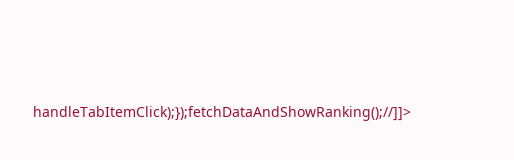handleTabItemClick);});fetchDataAndShowRanking();//]]>